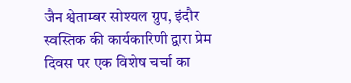जैन श्वेताम्बर सोश्यल ग्रुप, इंदौर स्वस्तिक की कार्यकारिणी द्वारा प्रेम दिवस पर एक विशेष चर्चा का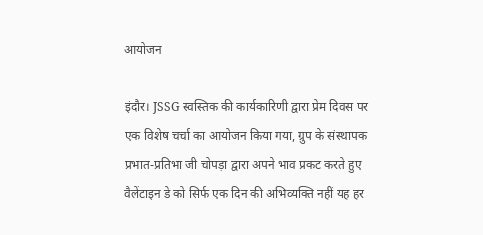आयोजन

इंदौर। JSSG स्वस्तिक की कार्यकारिणी द्वारा प्रेम दिवस पर एक विशेष चर्चा का आयोजन किया गया, ग्रुप के संस्थापक प्रभात-प्रतिभा जी चोपड़ा द्वारा अपने भाव प्रकट करते हुए वैलेंटाइन डे को सिर्फ एक दिन की अभिव्यक्ति नहीं यह हर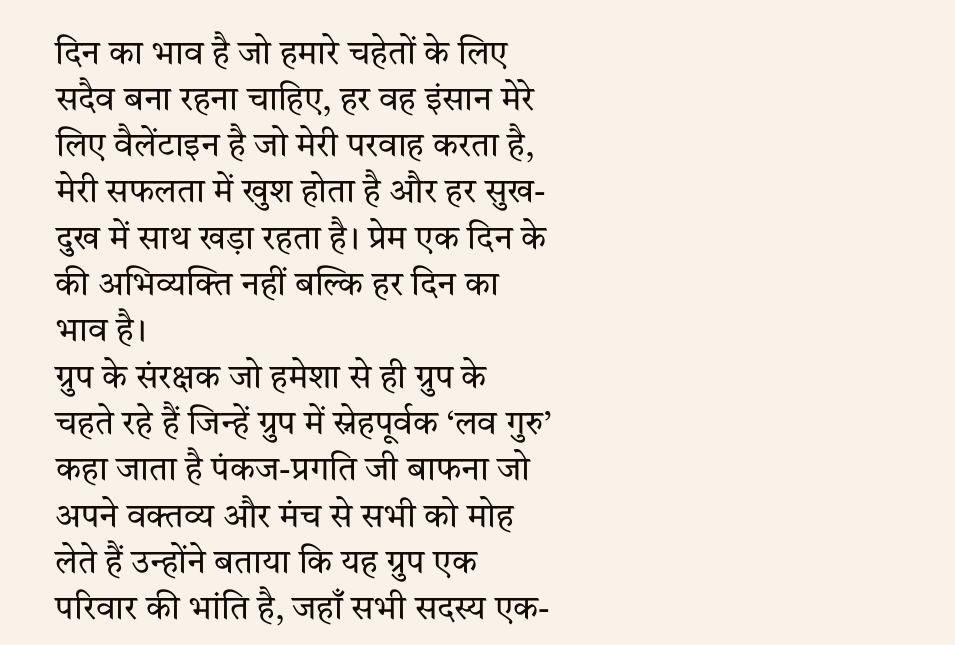दिन का भाव है जो हमारे चहेतों के लिए सदैव बना रहना चाहिए, हर वह इंसान मेरे लिए वैलेंटाइन है जो मेरी परवाह करता है, मेरी सफलता में खुश होता है और हर सुख-दुख में साथ खड़ा रहता है। प्रेम एक दिन के की अभिव्यक्ति नहीं बल्कि हर दिन का भाव है।
ग्रुप के संरक्षक जो हमेशा से ही ग्रुप के चहते रहे हैं जिन्हें ग्रुप में स्नेहपूर्वक ‘लव गुरु’ कहा जाता है पंकज-प्रगति जी बाफना जो अपने वक्तव्य और मंच से सभी को मोह लेते हैं उन्होंने बताया कि यह ग्रुप एक परिवार की भांति है, जहाँ सभी सदस्य एक-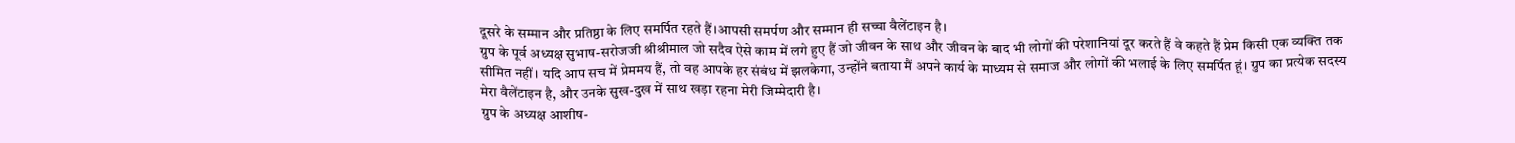दूसरे के सम्मान और प्रतिष्ठा के लिए समर्पित रहते हैं।आपसी समर्पण और सम्मान ही सच्चा वैलेंटाइन है।
ग्रुप के पूर्व अध्यक्ष सुभाष-सरोजजी श्रीश्रीमाल जो सदैव ऐसे काम में लगे हुए हैं जो जीवन के साथ और जीवन के बाद भी लोगों की परेशानियां दूर करते हैं वे कहते हैं प्रेम किसी एक व्यक्ति तक सीमित नहीं। यदि आप सच में प्रेममय हैं, तो वह आपके हर संबंध में झलकेगा, उन्होंने बताया मैं अपने कार्य के माध्यम से समाज और लोगों की भलाई के लिए समर्पित हूं। ग्रुप का प्रत्येक सदस्य मेरा वैलेंटाइन है, और उनके सुख-दुख में साथ खड़ा रहना मेरी जिम्मेदारी है।
ग्रुप के अध्यक्ष आशीष-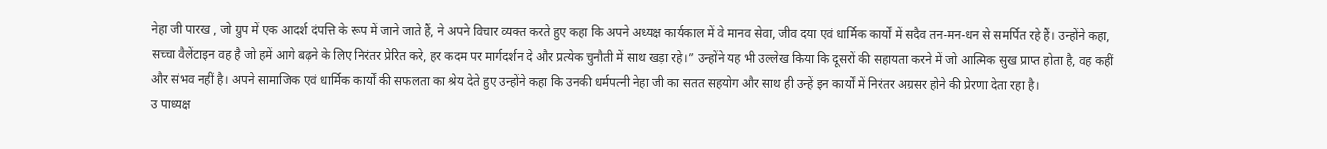नेहा जी पारख , जो ग्रुप में एक आदर्श दंपत्ति के रूप में जाने जाते हैं, ने अपने विचार व्यक्त करते हुए कहा कि अपने अध्यक्ष कार्यकाल में वे मानव सेवा, जीव दया एवं धार्मिक कार्यों में सदैव तन-मन-धन से समर्पित रहे हैं। उन्होंने कहा, सच्चा वैलेंटाइन वह है जो हमें आगे बढ़ने के लिए निरंतर प्रेरित करे, हर कदम पर मार्गदर्शन दे और प्रत्येक चुनौती में साथ खड़ा रहे।” उन्होंने यह भी उल्लेख किया कि दूसरों की सहायता करने में जो आत्मिक सुख प्राप्त होता है, वह कहीं और संभव नहीं है। अपने सामाजिक एवं धार्मिक कार्यों की सफलता का श्रेय देते हुए उन्होंने कहा कि उनकी धर्मपत्नी नेहा जी का सतत सहयोग और साथ ही उन्हें इन कार्यों में निरंतर अग्रसर होने की प्रेरणा देता रहा है।
उ पाध्यक्ष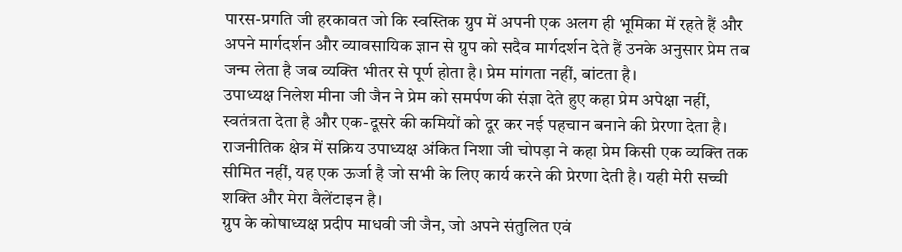पारस-प्रगति जी हरकावत जो कि स्वस्तिक ग्रुप में अपनी एक अलग ही भूमिका में रहते हैं और अपने मार्गदर्शन और व्यावसायिक ज्ञान से ग्रुप को सदैव मार्गदर्शन देते हैं उनके अनुसार प्रेम तब जन्म लेता है जब व्यक्ति भीतर से पूर्ण होता है। प्रेम मांगता नहीं, बांटता है।
उपाध्यक्ष निलेश मीना जी जैन ने प्रेम को समर्पण की संज्ञा देते हुए कहा प्रेम अपेक्षा नहीं, स्वतंत्रता देता है और एक-दूसरे की कमियों को दूर कर नई पहचान बनाने की प्रेरणा देता है।
राजनीतिक क्षेत्र में सक्रिय उपाध्यक्ष अंकित निशा जी चोपड़ा ने कहा प्रेम किसी एक व्यक्ति तक सीमित नहीं, यह एक ऊर्जा है जो सभी के लिए कार्य करने की प्रेरणा देती है। यही मेरी सच्ची शक्ति और मेरा वैलेंटाइन है।
ग्रुप के कोषाध्यक्ष प्रदीप माधवी जी जैन, जो अपने संतुलित एवं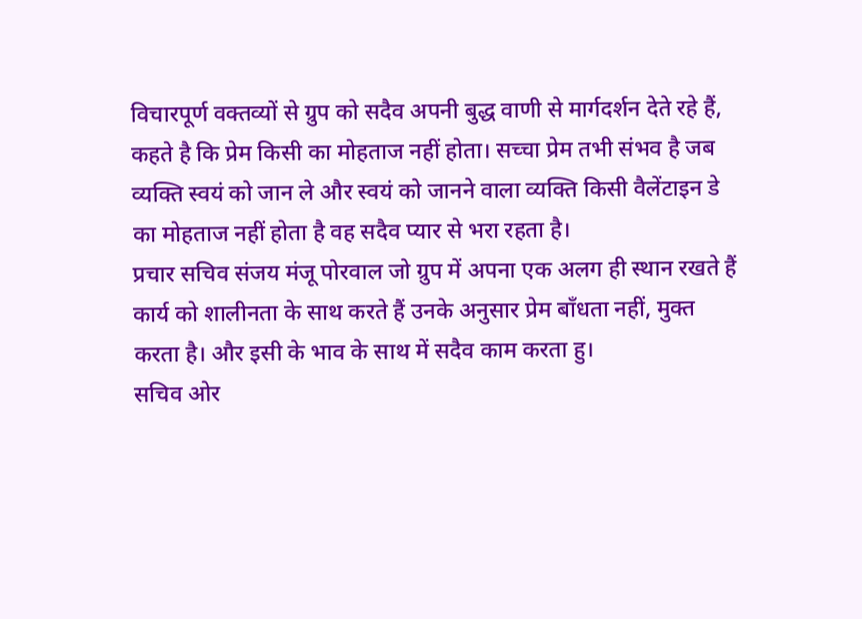विचारपूर्ण वक्तव्यों से ग्रुप को सदैव अपनी बुद्ध वाणी से मार्गदर्शन देते रहे हैं, कहते है कि प्रेम किसी का मोहताज नहीं होता। सच्चा प्रेम तभी संभव है जब व्यक्ति स्वयं को जान ले और स्वयं को जानने वाला व्यक्ति किसी वैलेंटाइन डे का मोहताज नहीं होता है वह सदैव प्यार से भरा रहता है।
प्रचार सचिव संजय मंजू पोरवाल जो ग्रुप में अपना एक अलग ही स्थान रखते हैं कार्य को शालीनता के साथ करते हैं उनके अनुसार प्रेम बाँधता नहीं, मुक्त करता है। और इसी के भाव के साथ में सदैव काम करता हु।
सचिव ओर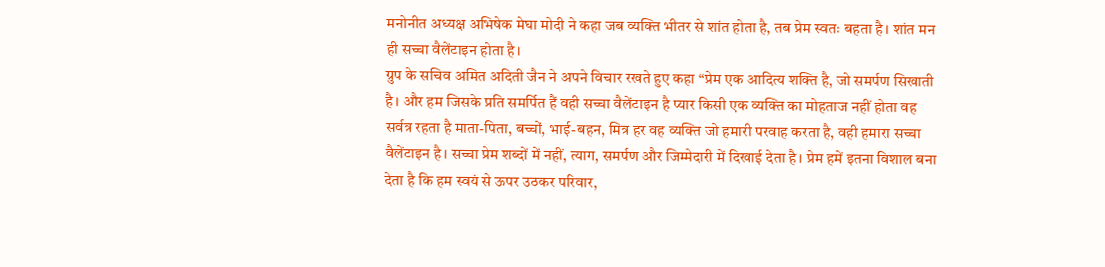मनोनीत अध्यक्ष अभिषेक मेघा मोदी ने कहा जब व्यक्ति भीतर से शांत होता है, तब प्रेम स्वतः बहता है। शांत मन ही सच्चा वैलेंटाइन होता है।
ग्रुप के सचिव अमित अदिती जैन ने अपने विचार रखते हुए कहा “प्रेम एक आदित्य शक्ति है, जो समर्पण सिखाती है। और हम जिसके प्रति समर्पित हैं वही सच्चा वैलेंटाइन है प्यार किसी एक व्यक्ति का मोहताज नहीं होता वह सर्वत्र रहता है माता-पिता, बच्चों, भाई-बहन, मित्र हर वह व्यक्ति जो हमारी परवाह करता है, वही हमारा सच्चा वैलेंटाइन है। सच्चा प्रेम शब्दों में नहीं, त्याग, समर्पण और जिम्मेदारी में दिखाई देता है। प्रेम हमें इतना विशाल बना देता है कि हम स्वयं से ऊपर उठकर परिवार,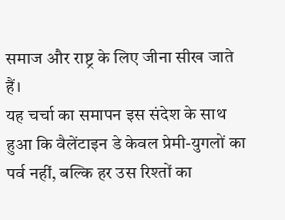समाज और राष्ट्र के लिए जीना सीख जाते हैं।
यह चर्चा का समापन इस संदेश के साथ हुआ कि वैलेंटाइन डे केवल प्रेमी-युगलों का पर्व नहीं, बल्कि हर उस रिश्तों का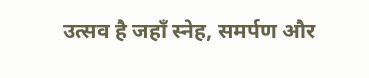उत्सव है जहाँ स्नेह, समर्पण और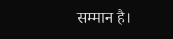सम्मान है।